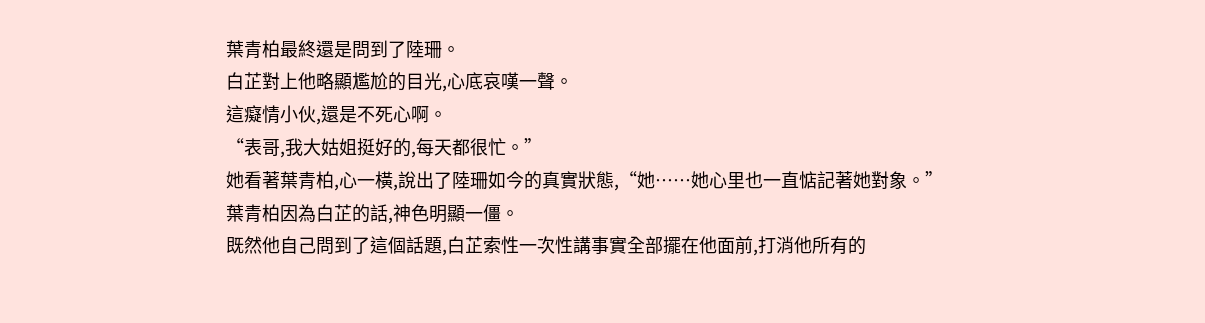葉青柏最終還是問到了陸珊。
白芷對上他略顯尷尬的目光,心底哀嘆一聲。
這癡情小伙,還是不死心啊。
“表哥,我大姑姐挺好的,每天都很忙。”
她看著葉青柏,心一橫,說出了陸珊如今的真實狀態,“她……她心里也一直惦記著她對象。”
葉青柏因為白芷的話,神色明顯一僵。
既然他自己問到了這個話題,白芷索性一次性講事實全部擺在他面前,打消他所有的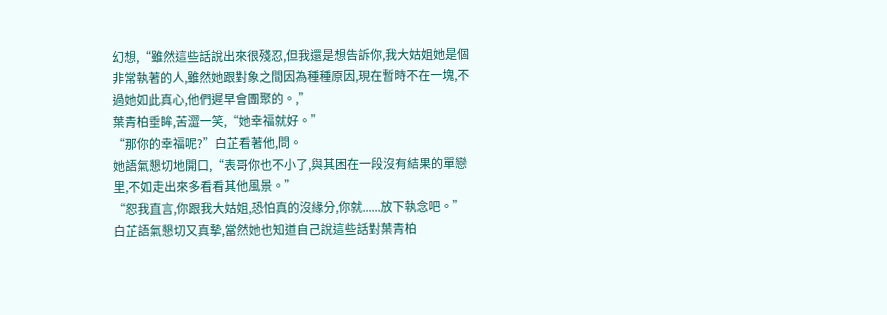幻想,“雖然這些話說出來很殘忍,但我還是想告訴你,我大姑姐她是個非常執著的人,雖然她跟對象之間因為種種原因,現在暫時不在一塊,不過她如此真心,他們遲早會團聚的。,”
葉青柏垂眸,苦澀一笑,“她幸福就好。”
“那你的幸福呢?”白芷看著他,問。
她語氣懇切地開口,“表哥你也不小了,與其困在一段沒有結果的單戀里,不如走出來多看看其他風景。”
“恕我直言,你跟我大姑姐,恐怕真的沒緣分,你就......放下執念吧。”
白芷語氣懇切又真摯,當然她也知道自己說這些話對葉青柏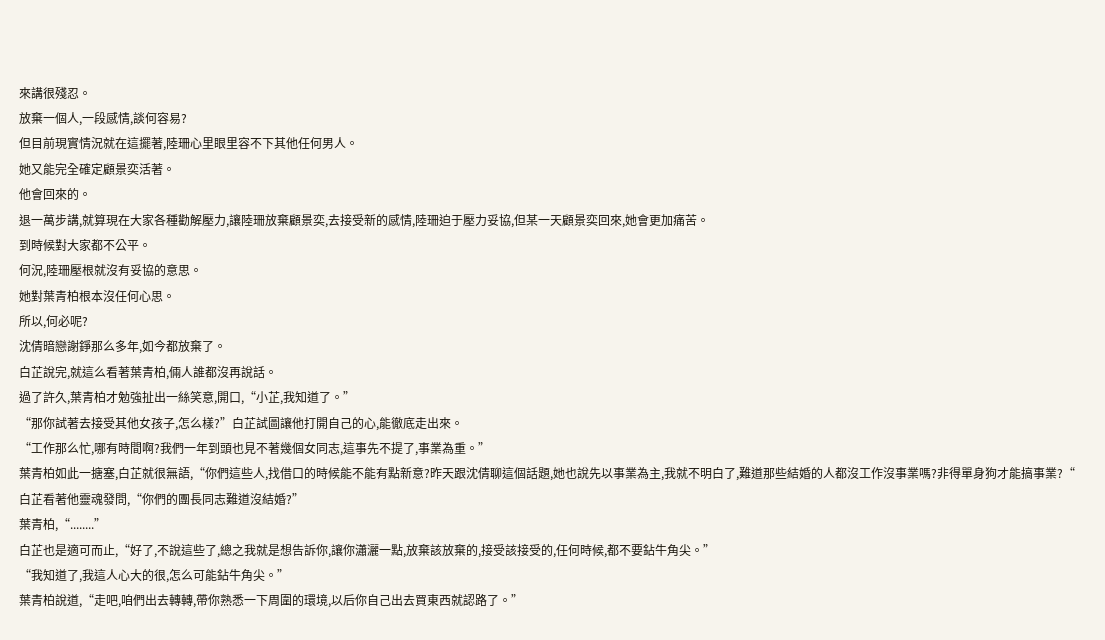來講很殘忍。
放棄一個人,一段感情,談何容易?
但目前現實情況就在這擺著,陸珊心里眼里容不下其他任何男人。
她又能完全確定顧景奕活著。
他會回來的。
退一萬步講,就算現在大家各種勸解壓力,讓陸珊放棄顧景奕,去接受新的感情,陸珊迫于壓力妥協,但某一天顧景奕回來,她會更加痛苦。
到時候對大家都不公平。
何況,陸珊壓根就沒有妥協的意思。
她對葉青柏根本沒任何心思。
所以,何必呢?
沈倩暗戀謝錚那么多年,如今都放棄了。
白芷說完,就這么看著葉青柏,倆人誰都沒再說話。
過了許久,葉青柏才勉強扯出一絲笑意,開口,“小芷,我知道了。”
“那你試著去接受其他女孩子,怎么樣?”白芷試圖讓他打開自己的心,能徹底走出來。
“工作那么忙,哪有時間啊?我們一年到頭也見不著幾個女同志,這事先不提了,事業為重。”
葉青柏如此一搪塞,白芷就很無語,“你們這些人,找借口的時候能不能有點新意?昨天跟沈倩聊這個話題,她也說先以事業為主,我就不明白了,難道那些結婚的人都沒工作沒事業嗎?非得單身狗才能搞事業?“
白芷看著他靈魂發問,“你們的團長同志難道沒結婚?”
葉青柏,“........”
白芷也是適可而止,“好了,不說這些了,總之我就是想告訴你,讓你瀟灑一點,放棄該放棄的,接受該接受的,任何時候,都不要鉆牛角尖。”
“我知道了,我這人心大的很,怎么可能鉆牛角尖。”
葉青柏說道,“走吧,咱們出去轉轉,帶你熟悉一下周圍的環境,以后你自己出去買東西就認路了。”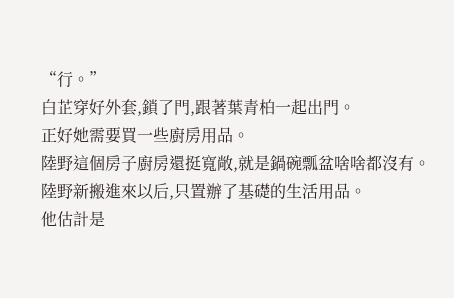“行。”
白芷穿好外套,鎖了門,跟著葉青柏一起出門。
正好她需要買一些廚房用品。
陸野這個房子廚房還挺寬敞,就是鍋碗瓢盆啥啥都沒有。
陸野新搬進來以后,只置辦了基礎的生活用品。
他估計是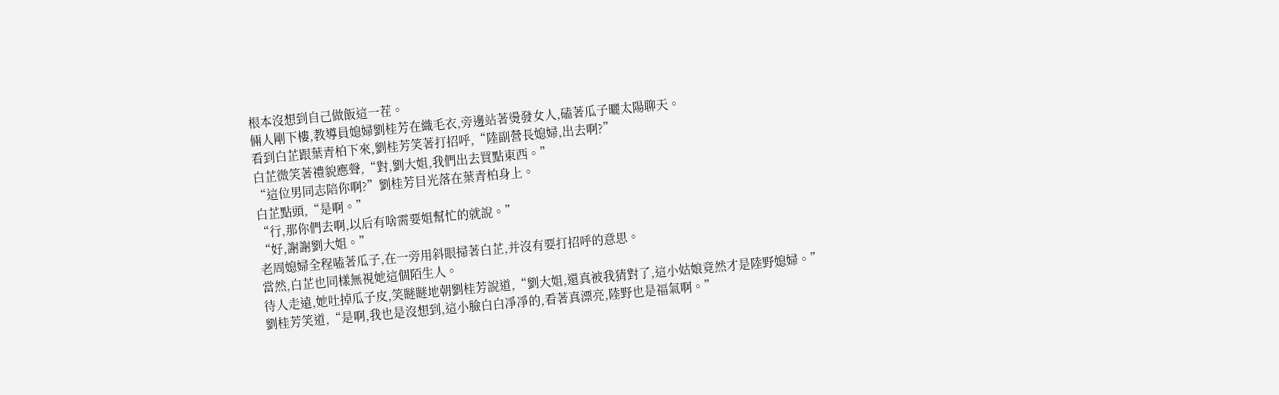根本沒想到自己做飯這一茬。
倆人剛下樓,教導員媳婦劉桂芳在織毛衣,旁邊站著燙發女人,磕著瓜子曬太陽聊天。
看到白芷跟葉青柏下來,劉桂芳笑著打招呼,“陸副營長媳婦,出去啊?”
白芷微笑著禮貌應聲,“對,劉大姐,我們出去買點東西。”
“這位男同志陪你啊?”劉桂芳目光落在葉青柏身上。
白芷點頭,“是啊。”
“行,那你們去啊,以后有啥需要姐幫忙的就說。”
“好,謝謝劉大姐。”
老周媳婦全程嗑著瓜子,在一旁用斜眼掃著白芷,并沒有要打招呼的意思。
當然,白芷也同樣無視她這個陌生人。
待人走遠,她吐掉瓜子皮,笑瞇瞇地朝劉桂芳說道,“劉大姐,還真被我猜對了,這小姑娘竟然才是陸野媳婦。”
劉桂芳笑道,“是啊,我也是沒想到,這小臉白白凈凈的,看著真漂亮,陸野也是福氣啊。”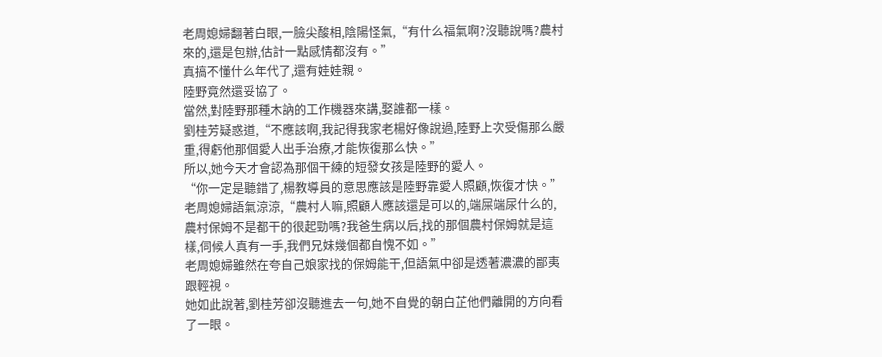老周媳婦翻著白眼,一臉尖酸相,陰陽怪氣,“有什么福氣啊?沒聽說嗎?農村來的,還是包辦,估計一點感情都沒有。”
真搞不懂什么年代了,還有娃娃親。
陸野竟然還妥協了。
當然,對陸野那種木訥的工作機器來講,娶誰都一樣。
劉桂芳疑惑道,“不應該啊,我記得我家老楊好像說過,陸野上次受傷那么嚴重,得虧他那個愛人出手治療,才能恢復那么快。”
所以,她今天才會認為那個干練的短發女孩是陸野的愛人。
“你一定是聽錯了,楊教導員的意思應該是陸野靠愛人照顧,恢復才快。”老周媳婦語氣涼涼,“農村人嘛,照顧人應該還是可以的,端屎端尿什么的,農村保姆不是都干的很起勁嗎?我爸生病以后,找的那個農村保姆就是這樣,伺候人真有一手,我們兄妹幾個都自愧不如。”
老周媳婦雖然在夸自己娘家找的保姆能干,但語氣中卻是透著濃濃的鄙夷跟輕視。
她如此說著,劉桂芳卻沒聽進去一句,她不自覺的朝白芷他們離開的方向看了一眼。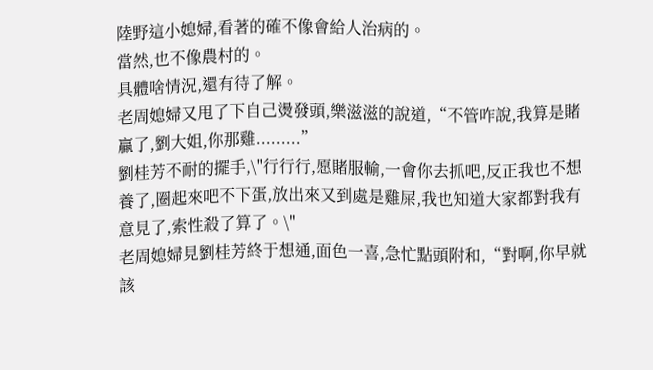陸野這小媳婦,看著的確不像會給人治病的。
當然,也不像農村的。
具體啥情況,還有待了解。
老周媳婦又甩了下自己燙發頭,樂滋滋的說道,“不管咋說,我算是賭贏了,劉大姐,你那雞.........”
劉桂芳不耐的擺手,\"行行行,愿賭服輸,一會你去抓吧,反正我也不想養了,圈起來吧不下蛋,放出來又到處是雞屎,我也知道大家都對我有意見了,索性殺了算了。\"
老周媳婦見劉桂芳終于想通,面色一喜,急忙點頭附和,“對啊,你早就該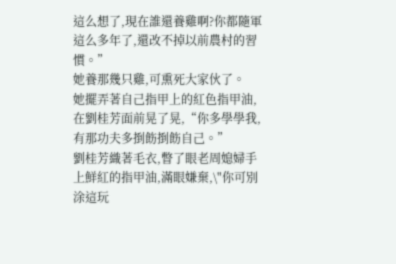這么想了,現在誰還養雞啊?你都隨軍這么多年了,還改不掉以前農村的習慣。”
她養那幾只雞,可熏死大家伙了。
她擺弄著自己指甲上的紅色指甲油,在劉桂芳面前晃了晃,“你多學學我,有那功夫多捯飭捯飭自己。”
劉桂芳織著毛衣,瞥了眼老周媳婦手上鮮紅的指甲油,滿眼嫌棄,\"你可別涂這玩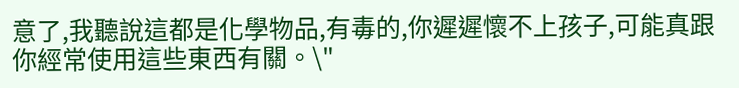意了,我聽說這都是化學物品,有毒的,你遲遲懷不上孩子,可能真跟你經常使用這些東西有關。\"